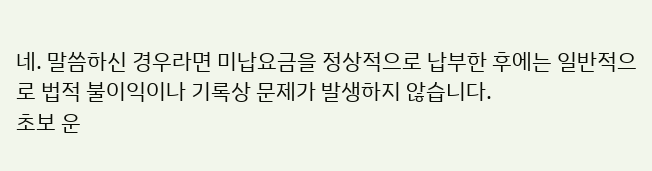네. 말씀하신 경우라면 미납요금을 정상적으로 납부한 후에는 일반적으로 법적 불이익이나 기록상 문제가 발생하지 않습니다.
초보 운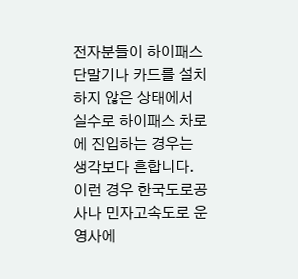전자분들이 하이패스 단말기나 카드를 설치하지 않은 상태에서 실수로 하이패스 차로에 진입하는 경우는 생각보다 흔합니다. 이런 경우 한국도로공사나 민자고속도로 운영사에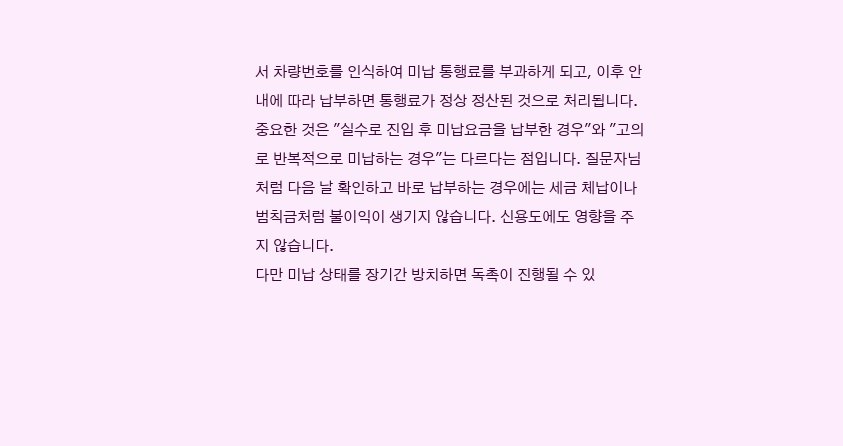서 차량번호를 인식하여 미납 통행료를 부과하게 되고, 이후 안내에 따라 납부하면 통행료가 정상 정산된 것으로 처리됩니다.
중요한 것은 "실수로 진입 후 미납요금을 납부한 경우"와 "고의로 반복적으로 미납하는 경우"는 다르다는 점입니다. 질문자님처럼 다음 날 확인하고 바로 납부하는 경우에는 세금 체납이나 범칙금처럼 불이익이 생기지 않습니다. 신용도에도 영향을 주지 않습니다.
다만 미납 상태를 장기간 방치하면 독촉이 진행될 수 있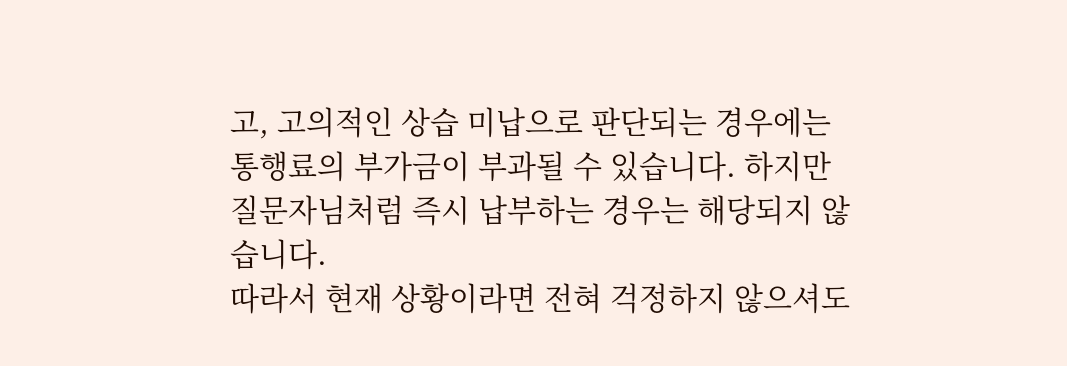고, 고의적인 상습 미납으로 판단되는 경우에는 통행료의 부가금이 부과될 수 있습니다. 하지만 질문자님처럼 즉시 납부하는 경우는 해당되지 않습니다.
따라서 현재 상황이라면 전혀 걱정하지 않으셔도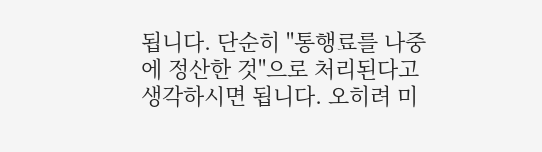됩니다. 단순히 "통행료를 나중에 정산한 것"으로 처리된다고 생각하시면 됩니다. 오히려 미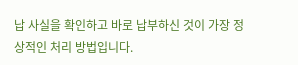납 사실을 확인하고 바로 납부하신 것이 가장 정상적인 처리 방법입니다.